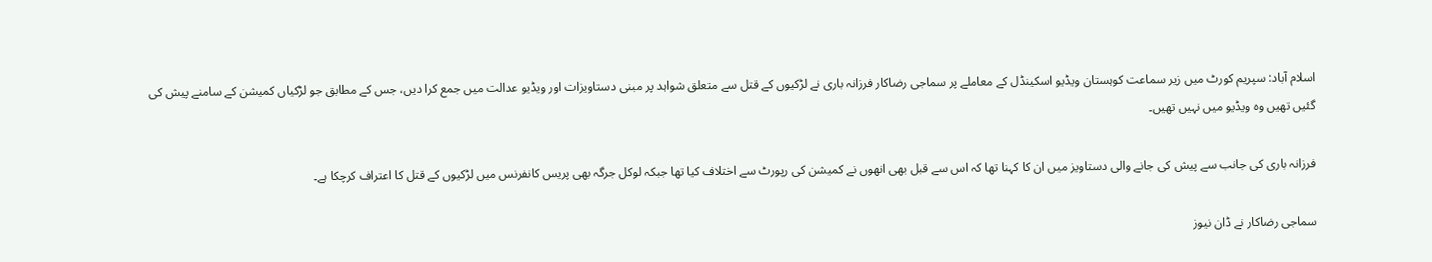اسلام آباد: سپریم کورٹ میں زیر سماعت کوہستان ویڈیو اسکینڈل کے معاملے پر سماجی رضاکار فرزانہ باری نے لڑکیوں کے قتل سے متعلق شواہد پر مبنی دستاویزات اور ویڈیو عدالت میں جمع کرا دیں، جس کے مطابق جو لڑکیاں کمیشن کے سامنے پیش کی گئیں تھیں وہ ویڈیو میں نہیں تھیں۔

فرزانہ باری کی جانب سے پیش کی جانے والی دستاویز میں ان کا کہنا تھا کہ اس سے قبل بھی انھوں نے کمیشن کی رپورٹ سے اختلاف کیا تھا جبکہ لوکل جرگہ بھی پریس کانفرنس میں لڑکیوں کے قتل کا اعتراف کرچکا ہے۔

سماجی رضاکار نے ڈان نیوز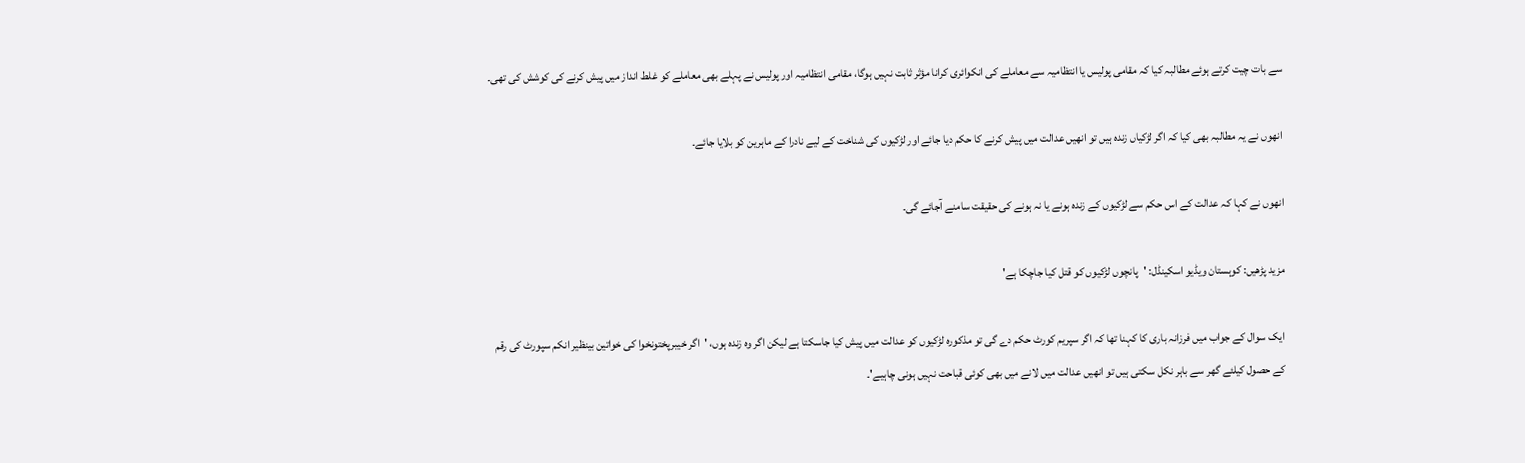سے بات چیت کرتے ہوئے مطالبہ کیا کہ مقامی پولیس یا انتظامیہ سے معاملے کی انکوائری کرانا مؤثر ثابت نہیں ہوگا، مقامی انتظامیہ اور پولیس نے پہلے بھی معاملے کو غلط انداز میں پیش کرنے کی کوشش کی تھی۔

انھوں نے یہ مطالبہ بھی کیا کہ اگر لڑکیاں زندہ ہیں تو انھیں عدالت میں پیش کرنے کا حکم دیا جائے اور لڑکیوں کی شناخت کے لیے نادرا کے ماہرین کو بلایا جائے۔

انھوں نے کہا کہ عدالت کے اس حکم سے لڑکیوں کے زندہ ہونے یا نہ ہونے کی حقیقت سامنے آجائے گی۔

مزید پڑھیں: کوہستان ویڈیو اسکینڈل: 'پانچوں لڑکیوں کو قتل کیا جاچکا ہے'

ایک سوال کے جواب میں فرزانہ باری کا کہنا تھا کہ اگر سپریم کورٹ حکم دے گی تو مذکورہ لڑکیوں کو عدالت میں پیش کیا جاسکتا ہے لیکن اگر وہ زندہ ہوں، 'اگر خیبرپختونخوا کی خواتین بینظیر انکم سپورٹ کی رقم کے حصول کیلئے گھر سے باہر نکل سکتی ہیں تو انھیں عدالت میں لانے میں بھی کوئی قباحت نہیں ہونی چاہیے'۔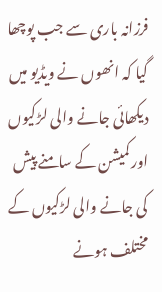فرزانہ باری سے جب پوچھا گیا کہ انھوں نے ویڈیو میں دیکھائی جانے والی لڑکیوں اور کمیشن کے سامنے پیش کی جانے والی لڑکیوں کے مختلف ہونے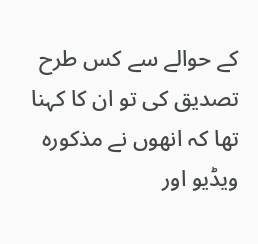کے حوالے سے کس طرح تصدیق کی تو ان کا کہنا تھا کہ انھوں نے مذکورہ ویڈیو اور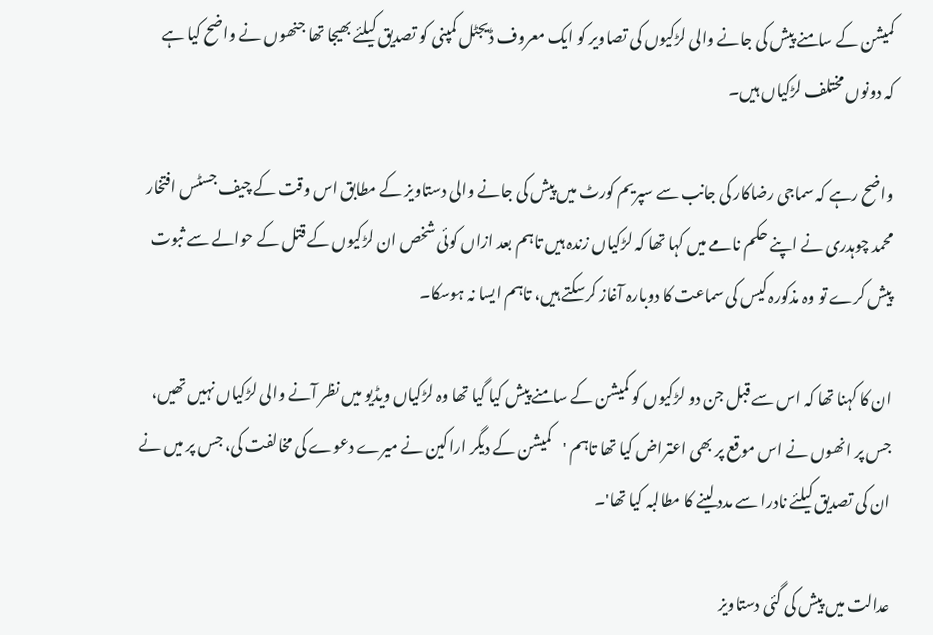کمیشن کے سامنے پیش کی جانے والی لڑکیوں کی تصاویر کو ایک معروف ڈیجٹل کمپنی کو تصدیق کیلئے بھیجا تھا جنھوں نے واضح کیا ہے کہ دونوں مختلف لڑکیاں ہیں۔

واضح رہے کہ سماجی رضاکار کی جانب سے سپریم کورٹ میں پیش کی جانے والی دستاویز کے مطابق اس وقت کے چیف جسٹس افتخار محمد چوہدری نے اپنے حکم نامے میں کہا تھا کہ لڑکیاں زندہ ہیں تاہم بعد ازاں کوئی شخص ان لڑکیوں کے قتل کے حوالے سے ثبوت پیش کرے تو وہ مذکورہ کیس کی سماعت کا دوبارہ آغاز کرسکتے ہیں، تاہم ایسا نہ ہوسکا۔

ان کا کہنا تھا کہ اس سے قبل جن دو لڑکیوں کو کمیشن کے سامنے پیش کیا گیا تھا وہ لڑکیاں ویڈیو میں نظر آنے والی لڑکیاں نہیں تھیں، جس پر انھوں نے اس موقع پر بھی اعتراض کیا تھا تاہم 'کمیشن کے دیگر اراکین نے میرے دعوے کی مخالفت کی، جس پر میں نے ان کی تصدیق کیلئے نادرا سے مدد لینے کا مطالبہ کیا تھا'۔

عدالت میں پیش کی گئی دستاویز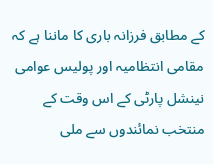کے مطابق فرزانہ باری کا ماننا ہے کہ مقامی انتظامیہ اور پولیس عوامی نینشل پارٹی کے اس وقت کے منتخب نمائندوں سے ملی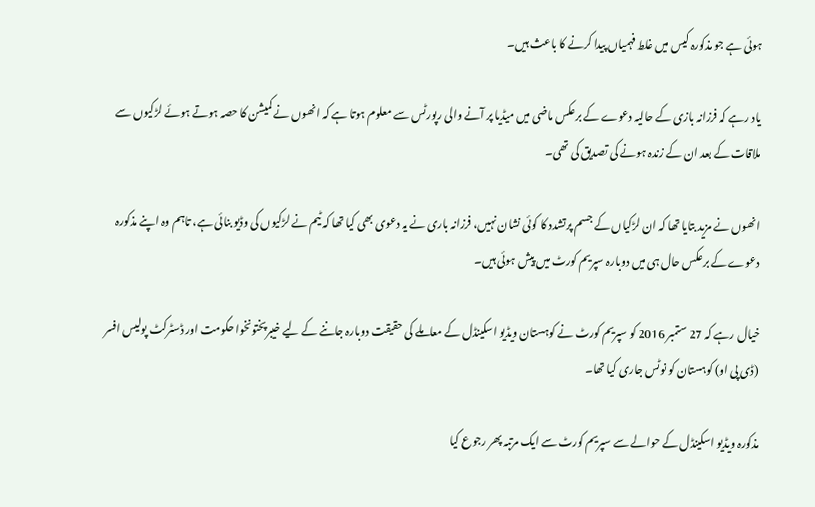ہوئی ہے جو مذکورہ کیس میں غلط فہمیاں پیدا کرنے کا باعث ہیں۔

یاد رہے کہ فرزانہ بازی کے حالیہ دعوے کے برعکس ماضی میں میڈیا پر آنے والی رپورٹس سے معلوم ہوتا ہے کہ انھوں نے کمیشن کا حصہ ہوتے ہوئے لڑکیوں سے ملاقات کے بعد ان کے زندہ ہونے کی تصدیق کی تھی۔

انھوں نے مزید بتایا تھا کہ ان لڑکیاں کے جسم پرتشدد کا کوئی نشان نہیں، فرزانہ باری نے یہ دعوی بھی کیا تھا کہ ٹیم نے لڑکیوں کی وڈیو بنائی ہے، تاہم وہ اپنے مذکورہ دعوے کے برعکس حال ہی میں دوبارہ سپریم کورٹ میں پیش ہوئی ہیں۔

خیال رہے کہ 27 ستمبر 2016 کو سپریم کورٹ نے کوہستان ویڈیو اسکینڈل کے معاملے کی حقیقت دوبارہ جاننے کے لیے خیبرپختونخوا حکومت اور ڈسٹرکٹ پولیس افسر (ڈی پی او) کوہستان کو نوٹس جاری کیا تھا۔

مذکورہ ویڈیو اسکینڈل کے حوالے سے سپریم کورٹ سے ایک مرتبہ پھر رجوع کیا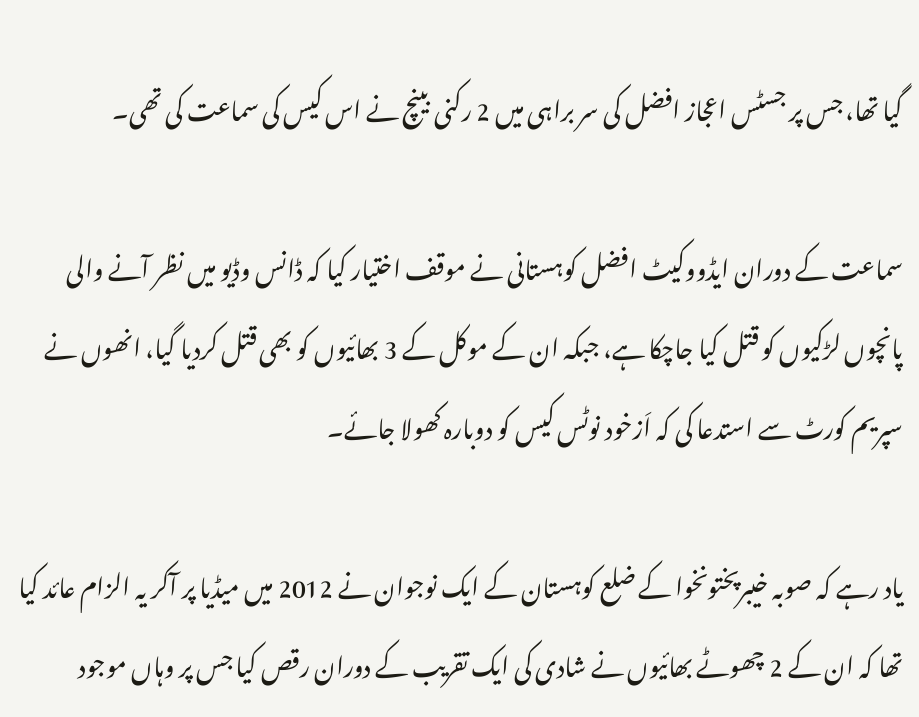گیا تھا، جس پر جسٹس اعجاز افضل کی سر براہی میں 2 رکنی بینچ نے اس کیس کی سماعت کی تھی۔

سماعت کے دوران ایڈووکیٹ افضل کوہستانی نے موقف اختیار کیا کہ ڈانس وڈیو میں نظر آنے والی پانچوں لڑکیوں کو قتل کیا جاچکا ہے، جبکہ ان کے موکل کے 3 بھائیوں کو بھی قتل کردیا گیا، انھوں نے سپریم کورٹ سے استدعا کی کہ اَزخود نوٹس کیس کو دوبارہ کھولا جائے۔

یاد رہے کہ صوبہ خیبرپختونخوا کے ضلع کوہستان کے ایک نوجوان نے 2012 میں میڈیا پر آکر یہ الزام عائد کیا تھا کہ ان کے 2 چھوٹے بھائیوں نے شادی کی ایک تقریب کے دوران رقص کیا جس پر وہاں موجود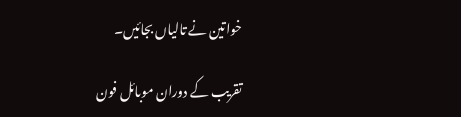خواتین نے تالیاں بجائیں۔

تقریب کے دوران موبائل فون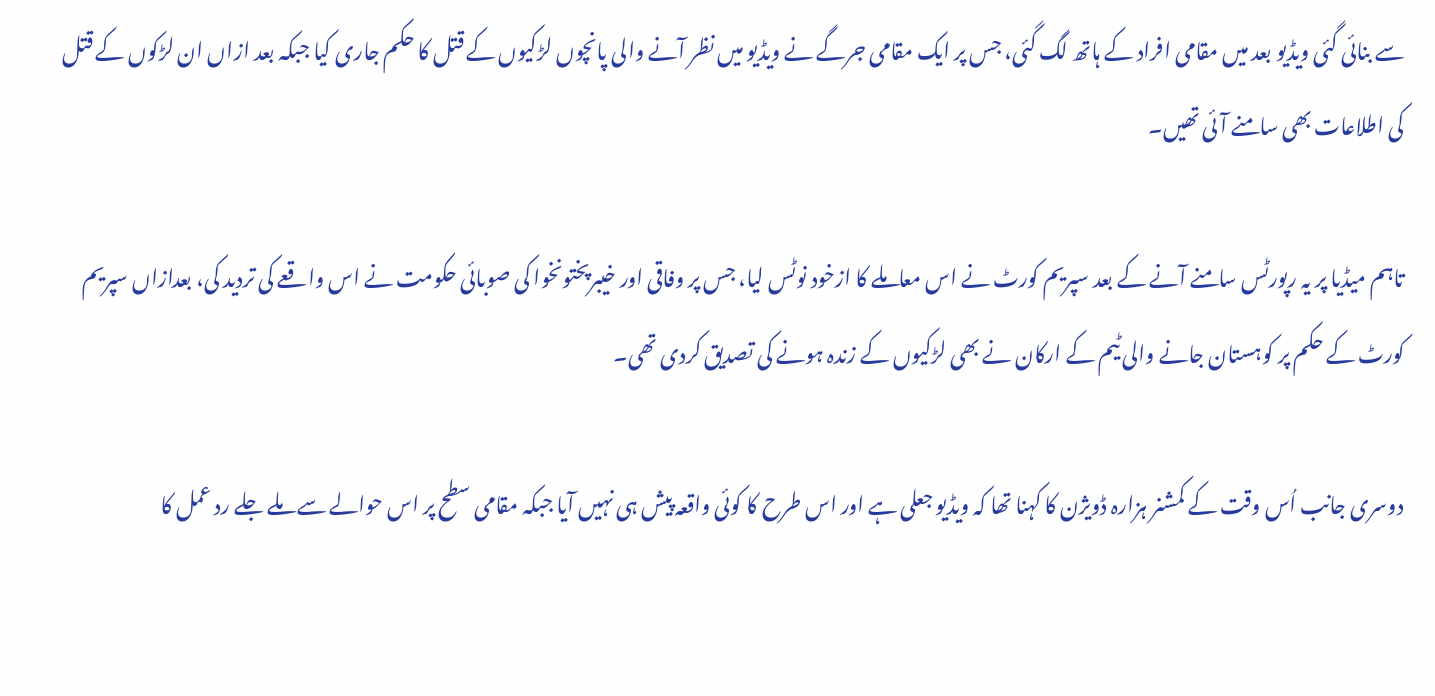سے بنائی گئی ویڈیو بعد میں مقامی افراد کے ہاتھ لگ گئی، جس پر ایک مقامی جرگے نے ویڈیو میں نظر آنے والی پانچوں لڑکیوں کے قتل کا حکم جاری کیا جبکہ بعد ازاں ان لڑکوں کے قتل کی اطلاعات بھی سامنے آئی تھیں۔

تاہم میڈیا پر یہ رپورٹس سامنے آنے کے بعد سپریم کورٹ نے اس معاملے کا ازخود نوٹس لیا، جس پر وفاقی اور خیبرپختونخوا کی صوبائی حکومت نے اس واقعے کی تردید کی، بعدازاں سپریم کورٹ کے حکم پر کوہستان جانے والی ٹیم کے ارکان نے بھی لڑکیوں کے زندہ ہونے کی تصدیق کردی تھی۔

دوسری جانب اُس وقت کے کمشنر ہزارہ ڈویژن کا کہنا تھا کہ ویڈیو جعلی ہے اور اس طرح کا کوئی واقعہ پیش ہی نہیں آیا جبکہ مقامی سطح پر اس حوالے سے ملے جلے رد عمل کا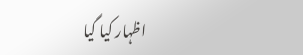اظہار کیا گیا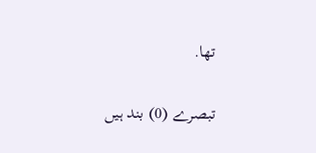تھا.

تبصرے (0) بند ہیں